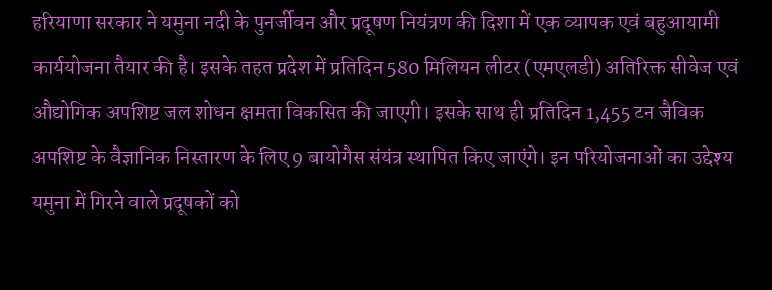हरियाणा सरकार ने यमुना नदी के पुनर्जीवन और प्रदूषण नियंत्रण की दिशा में एक व्यापक एवं बहुआयामी कार्ययोजना तैयार की है। इसके तहत प्रदेश में प्रतिदिन 580 मिलियन लीटर (एमएलडी) अतिरिक्त सीवेज एवं औद्योगिक अपशिष्ट जल शोधन क्षमता विकसित की जाएगी। इसके साथ ही प्रतिदिन 1,455 टन जैविक अपशिष्ट के वैज्ञानिक निस्तारण के लिए 9 बायोगैस संयंत्र स्थापित किए जाएंगे। इन परियोजनाओं का उद्देश्य यमुना में गिरने वाले प्रदूषकों को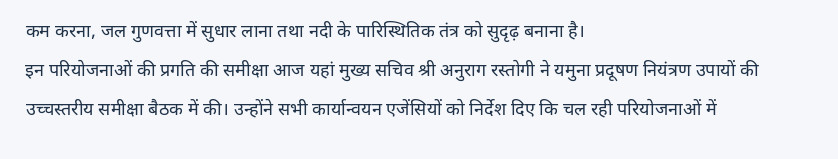कम करना, जल गुणवत्ता में सुधार लाना तथा नदी के पारिस्थितिक तंत्र को सुदृढ़ बनाना है।
इन परियोजनाओं की प्रगति की समीक्षा आज यहां मुख्य सचिव श्री अनुराग रस्तोगी ने यमुना प्रदूषण नियंत्रण उपायों की उच्चस्तरीय समीक्षा बैठक में की। उन्होंने सभी कार्यान्वयन एजेंसियों को निर्देश दिए कि चल रही परियोजनाओं में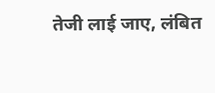तेजी लाई जाए, लंबित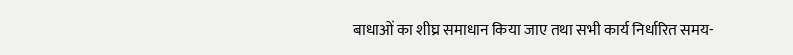बाधाओं का शीघ्र समाधान किया जाए तथा सभी कार्य निर्धारित समय-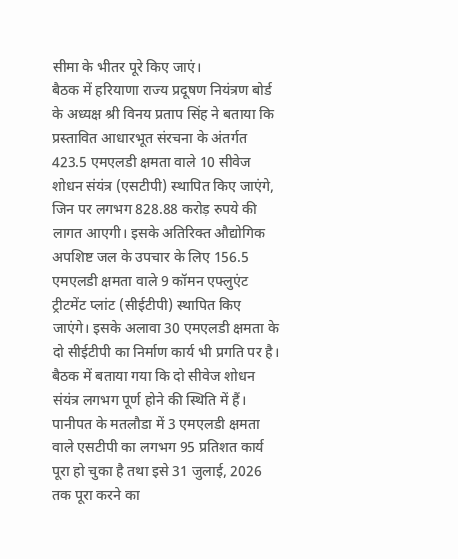सीमा के भीतर पूरे किए जाएं।
बैठक में हरियाणा राज्य प्रदूषण नियंत्रण बोर्ड के अध्यक्ष श्री विनय प्रताप सिंह ने बताया कि प्रस्तावित आधारभूत संरचना के अंतर्गत 423.5 एमएलडी क्षमता वाले 10 सीवेज शोधन संयंत्र (एसटीपी) स्थापित किए जाएंगे, जिन पर लगभग 828.88 करोड़ रुपये की लागत आएगी। इसके अतिरिक्त औद्योगिक अपशिष्ट जल के उपचार के लिए 156.5 एमएलडी क्षमता वाले 9 कॉमन एफ्लुएंट ट्रीटमेंट प्लांट (सीईटीपी) स्थापित किए जाएंगे। इसके अलावा 30 एमएलडी क्षमता के दो सीईटीपी का निर्माण कार्य भी प्रगति पर है।
बैठक में बताया गया कि दो सीवेज शोधन संयंत्र लगभग पूर्ण होने की स्थिति में हैं। पानीपत के मतलौडा में 3 एमएलडी क्षमता वाले एसटीपी का लगभग 95 प्रतिशत कार्य पूरा हो चुका है तथा इसे 31 जुलाई, 2026 तक पूरा करने का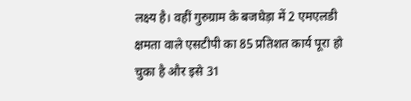लक्ष्य है। वहीं गुरुग्राम के बजघेड़ा में 2 एमएलडी क्षमता वाले एसटीपी का 85 प्रतिशत कार्य पूरा हो चुका है और इसे 31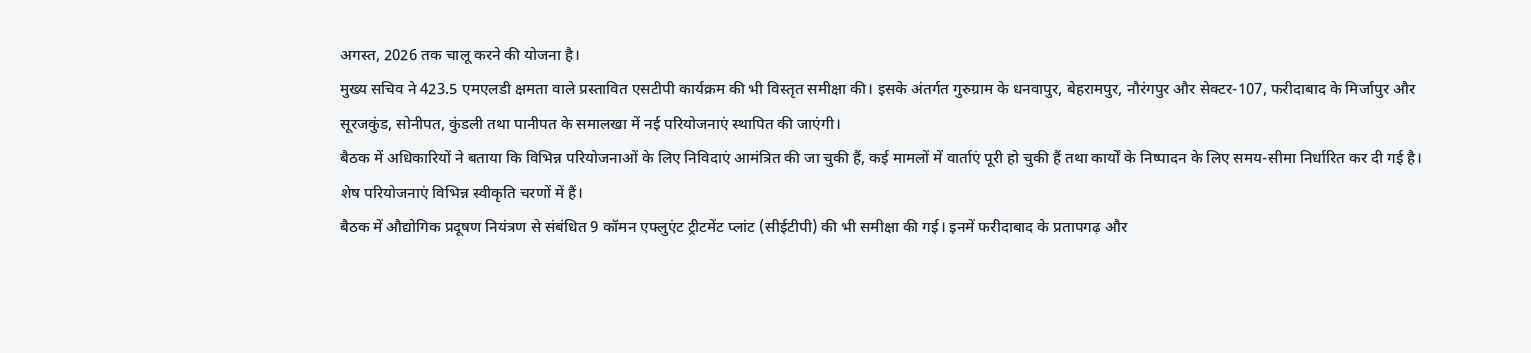अगस्त, 2026 तक चालू करने की योजना है।
मुख्य सचिव ने 423.5 एमएलडी क्षमता वाले प्रस्तावित एसटीपी कार्यक्रम की भी विस्तृत समीक्षा की। इसके अंतर्गत गुरुग्राम के धनवापुर, बेहरामपुर, नौरंगपुर और सेक्टर-107, फरीदाबाद के मिर्जापुर और सूरजकुंड, सोनीपत, कुंडली तथा पानीपत के समालखा में नई परियोजनाएं स्थापित की जाएंगी।
बैठक में अधिकारियों ने बताया कि विभिन्न परियोजनाओं के लिए निविदाएं आमंत्रित की जा चुकी हैं, कई मामलों में वार्ताएं पूरी हो चुकी हैं तथा कार्यों के निष्पादन के लिए समय-सीमा निर्धारित कर दी गई है। शेष परियोजनाएं विभिन्न स्वीकृति चरणों में हैं।
बैठक में औद्योगिक प्रदूषण नियंत्रण से संबंधित 9 कॉमन एफ्लुएंट ट्रीटमेंट प्लांट (सीईटीपी) की भी समीक्षा की गई। इनमें फरीदाबाद के प्रतापगढ़ और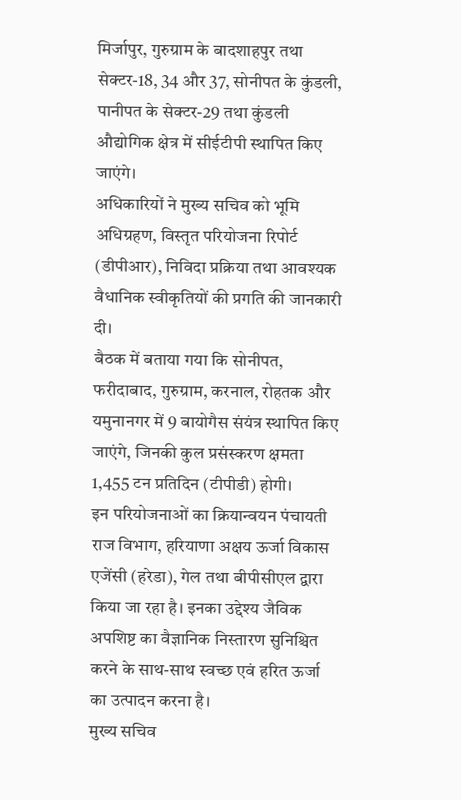मिर्जापुर, गुरुग्राम के बादशाहपुर तथा सेक्टर-18, 34 और 37, सोनीपत के कुंडली, पानीपत के सेक्टर-29 तथा कुंडली औद्योगिक क्षेत्र में सीईटीपी स्थापित किए जाएंगे।
अधिकारियों ने मुख्य सचिव को भूमि अधिग्रहण, विस्तृत परियोजना रिपोर्ट (डीपीआर), निविदा प्रक्रिया तथा आवश्यक वैधानिक स्वीकृतियों की प्रगति की जानकारी दी।
बैठक में बताया गया कि सोनीपत, फरीदाबाद, गुरुग्राम, करनाल, रोहतक और यमुनानगर में 9 बायोगैस संयंत्र स्थापित किए जाएंगे, जिनकी कुल प्रसंस्करण क्षमता 1,455 टन प्रतिदिन (टीपीडी) होगी।
इन परियोजनाओं का क्रियान्वयन पंचायती राज विभाग, हरियाणा अक्षय ऊर्जा विकास एजेंसी (हरेडा), गेल तथा बीपीसीएल द्वारा किया जा रहा है। इनका उद्देश्य जैविक अपशिष्ट का वैज्ञानिक निस्तारण सुनिश्चित करने के साथ-साथ स्वच्छ एवं हरित ऊर्जा का उत्पादन करना है।
मुख्य सचिव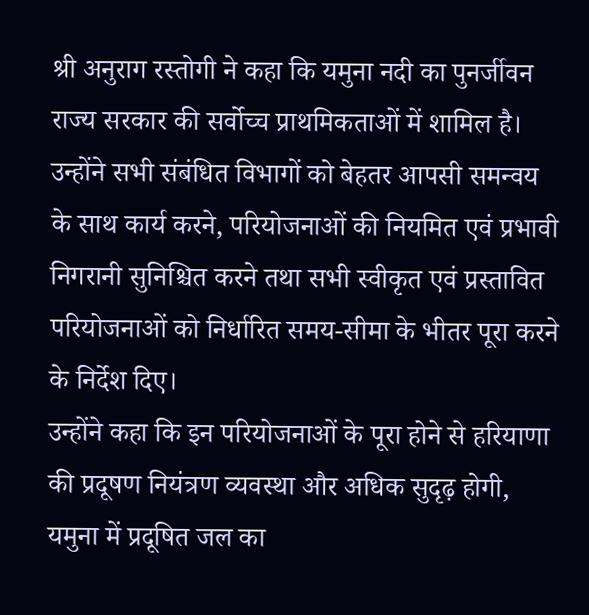श्री अनुराग रस्तोगी ने कहा कि यमुना नदी का पुनर्जीवन राज्य सरकार की सर्वोच्च प्राथमिकताओं में शामिल है। उन्होंने सभी संबंधित विभागों को बेहतर आपसी समन्वय के साथ कार्य करने, परियोजनाओं की नियमित एवं प्रभावी निगरानी सुनिश्चित करने तथा सभी स्वीकृत एवं प्रस्तावित परियोजनाओं को निर्धारित समय-सीमा के भीतर पूरा करने के निर्देश दिए।
उन्होंने कहा कि इन परियोजनाओं के पूरा होने से हरियाणा की प्रदूषण नियंत्रण व्यवस्था और अधिक सुदृढ़ होगी, यमुना में प्रदूषित जल का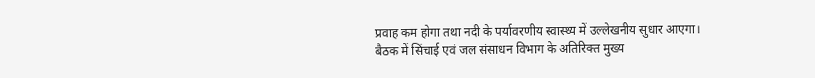प्रवाह कम होगा तथा नदी के पर्यावरणीय स्वास्थ्य में उल्लेखनीय सुधार आएगा।
बैठक में सिंचाई एवं जल संसाधन विभाग के अतिरिक्त मुख्य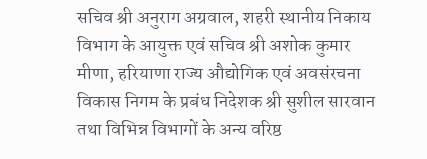सचिव श्री अनुराग अग्रवाल, शहरी स्थानीय निकाय विभाग के आयुक्त एवं सचिव श्री अशोक कुमार मीणा, हरियाणा राज्य औद्योगिक एवं अवसंरचना विकास निगम के प्रबंध निदेशक श्री सुशील सारवान तथा विभिन्न विभागों के अन्य वरिष्ठ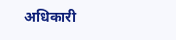अधिकारी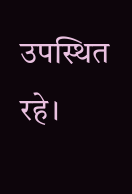उपस्थित रहे।